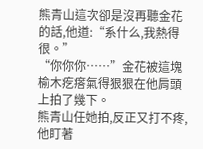熊青山這次卻是沒再聽金花的話,他道:“系什么,我熱得很。”
“你你你……”金花被這塊榆木疙瘩氣得狠狠在他肩頭上拍了幾下。
熊青山任她拍,反正又打不疼,他盯著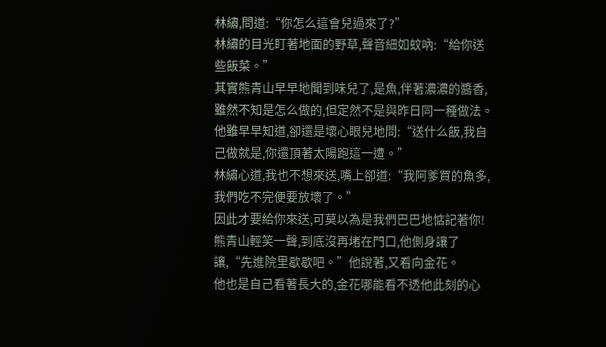林繡,問道:“你怎么這會兒過來了?”
林繡的目光盯著地面的野草,聲音細如蚊吶:“給你送些飯菜。”
其實熊青山早早地聞到味兒了,是魚,伴著濃濃的醬香,雖然不知是怎么做的,但定然不是與昨日同一種做法。他雖早早知道,卻還是壞心眼兒地問:“送什么飯,我自己做就是,你還頂著太陽跑這一遭。”
林繡心道,我也不想來送,嘴上卻道:“我阿爹買的魚多,我們吃不完便要放壞了。”
因此才要給你來送,可莫以為是我們巴巴地惦記著你!
熊青山輕笑一聲,到底沒再堵在門口,他側身讓了讓,“先進院里歇歇吧。”他說著,又看向金花。
他也是自己看著長大的,金花哪能看不透他此刻的心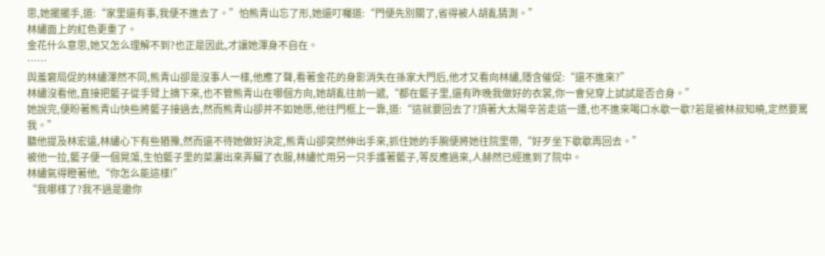思,她擺擺手,道:“家里還有事,我便不進去了。”怕熊青山忘了形,她還叮囑道:“門便先別關了,省得被人胡亂猜測。”
林繡面上的紅色更重了。
金花什么意思,她又怎么理解不到?也正是因此,才讓她渾身不自在。
……
與羞窘局促的林繡渾然不同,熊青山卻是沒事人一樣,他應了聲,看著金花的身影消失在孫家大門后,他才又看向林繡,隱含催促:“還不進來?”
林繡沒看他,直接把籃子從手臂上摘下來,也不管熊青山在哪個方向,她胡亂往前一遞,“都在籃子里,還有昨晚我做好的衣裳,你一會兒穿上試試是否合身。”
她說完,便盼著熊青山快些將籃子接過去,然而熊青山卻并不如她愿,他往門框上一靠,道:“這就要回去了?頂著大太陽辛苦走這一遭,也不進來喝口水歇一歇?若是被林叔知曉,定然要罵我。”
聽他提及林宏遠,林繡心下有些猶豫,然而還不待她做好決定,熊青山卻突然伸出手來,抓住她的手腕便將她往院里帶,“好歹坐下歇歇再回去。”
被他一拉,籃子便一個晃蕩,生怕籃子里的菜灑出來弄臟了衣服,林繡忙用另一只手護著籃子,等反應過來,人赫然已經進到了院中。
林繡氣得瞪著他,“你怎么能這樣!”
“我哪樣了?我不過是邀你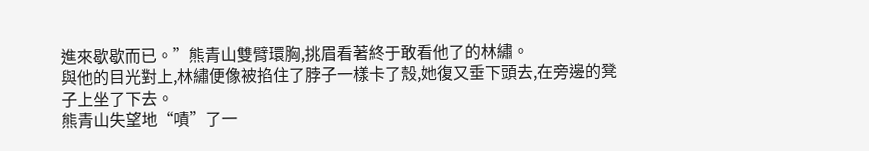進來歇歇而已。”熊青山雙臂環胸,挑眉看著終于敢看他了的林繡。
與他的目光對上,林繡便像被掐住了脖子一樣卡了殼,她復又垂下頭去,在旁邊的凳子上坐了下去。
熊青山失望地“嘖”了一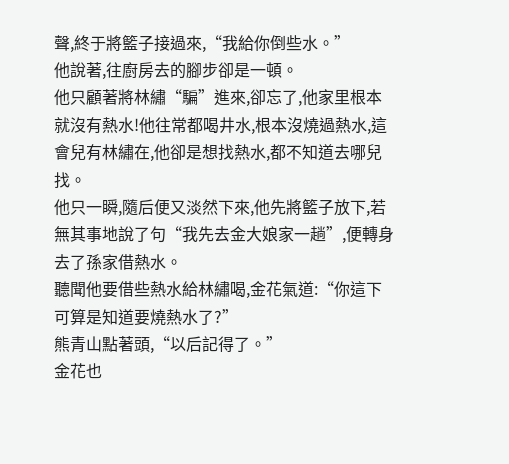聲,終于將籃子接過來,“我給你倒些水。”
他說著,往廚房去的腳步卻是一頓。
他只顧著將林繡“騙”進來,卻忘了,他家里根本就沒有熱水!他往常都喝井水,根本沒燒過熱水,這會兒有林繡在,他卻是想找熱水,都不知道去哪兒找。
他只一瞬,隨后便又淡然下來,他先將籃子放下,若無其事地說了句“我先去金大娘家一趟”,便轉身去了孫家借熱水。
聽聞他要借些熱水給林繡喝,金花氣道:“你這下可算是知道要燒熱水了?”
熊青山點著頭,“以后記得了。”
金花也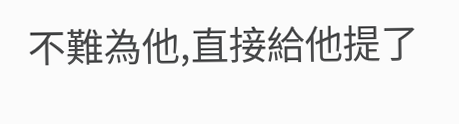不難為他,直接給他提了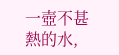一壺不甚熱的水,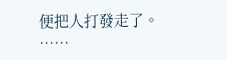便把人打發走了。
……